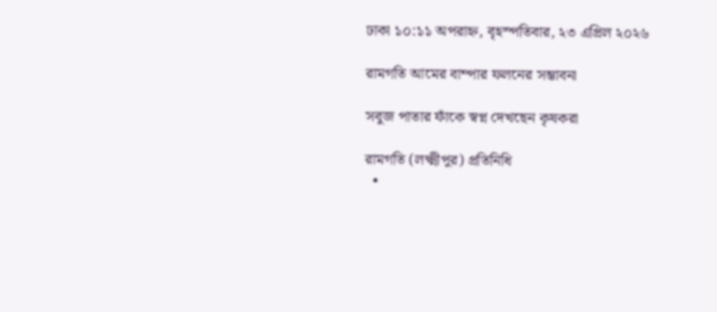ঢাকা ১০:১১ অপরাহ্ন, বৃহস্পতিবার, ২৩ এপ্রিল ২০২৬

রামগতি আমের বাম্পার ফলনের সম্ভাবনা

সবুজ পাতার ফাঁকে স্বপ্ন দেখছেন কৃষকরা

রামগতি (লক্ষ্মীপুর) প্রতিনিধি
  •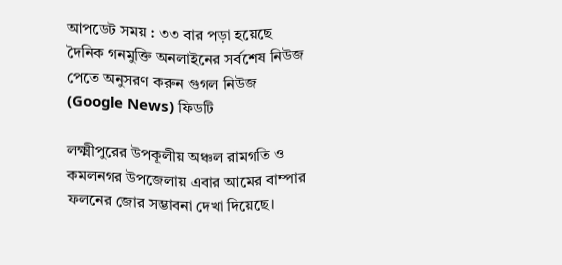আপডেট সময় : ৩৩ বার পড়া হয়েছে
দৈনিক গনমুক্তি অনলাইনের সর্বশেষ নিউজ পেতে অনুসরণ করুন গুগল নিউজ (Google News) ফিডটি

লক্ষ্মীপুরের উপকূলীয় অঞ্চল রামগতি ও কমলনগর উপজেলায় এবার আমের বাম্পার ফলনের জোর সম্ভাবনা দেখা দিয়েছে।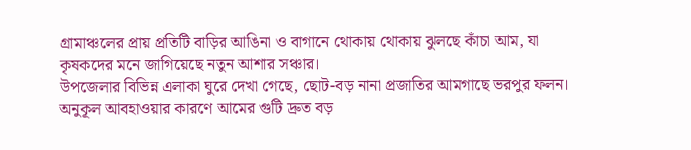গ্রামাঞ্চলের প্রায় প্রতিটি বাড়ির আঙিনা ও বাগানে থোকায় থোকায় ঝুলছে কাঁচা আম, যা কৃষকদের মনে জাগিয়েছে নতুন আশার সঞ্চার।
উপজেলার বিভিন্ন এলাকা ঘুরে দেখা গেছে, ছোট-বড় নানা প্রজাতির আমগাছে ভরপুর ফলন। অনুকূল আবহাওয়ার কারণে আমের গুটি দ্রুত বড়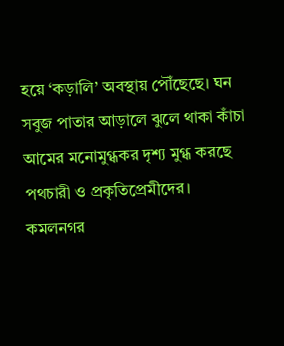হয়ে ‘কড়ালি’ অবস্থায় পৌঁছেছে। ঘন সবুজ পাতার আড়ালে ঝুলে থাকা কাঁচা আমের মনোমুগ্ধকর দৃশ্য মুগ্ধ করছে পথচারী ও প্রকৃতিপ্রেমীদের।
কমলনগর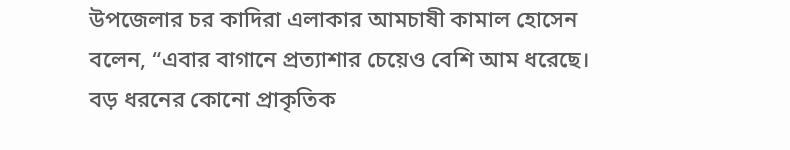উপজেলার চর কাদিরা এলাকার আমচাষী কামাল হোসেন বলেন, “এবার বাগানে প্রত্যাশার চেয়েও বেশি আম ধরেছে। বড় ধরনের কোনো প্রাকৃতিক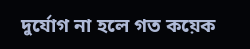দুর্যোগ না হলে গত কয়েক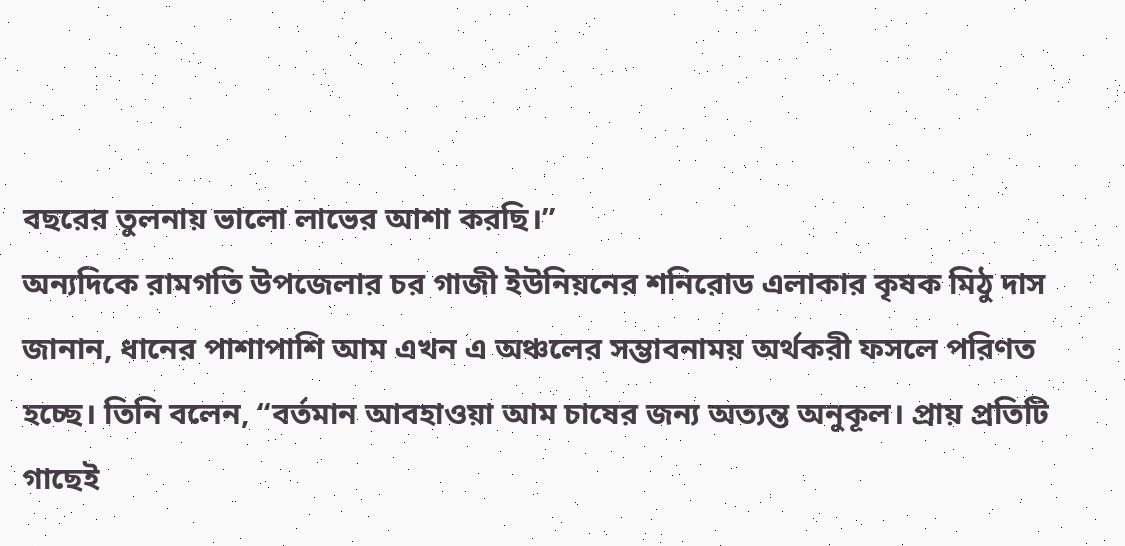বছরের তুলনায় ভালো লাভের আশা করছি।”
অন্যদিকে রামগতি উপজেলার চর গাজী ইউনিয়নের শনিরোড এলাকার কৃষক মিঠু দাস জানান, ধানের পাশাপাশি আম এখন এ অঞ্চলের সম্ভাবনাময় অর্থকরী ফসলে পরিণত হচ্ছে। তিনি বলেন, “বর্তমান আবহাওয়া আম চাষের জন্য অত্যন্ত অনুকূল। প্রায় প্রতিটি গাছেই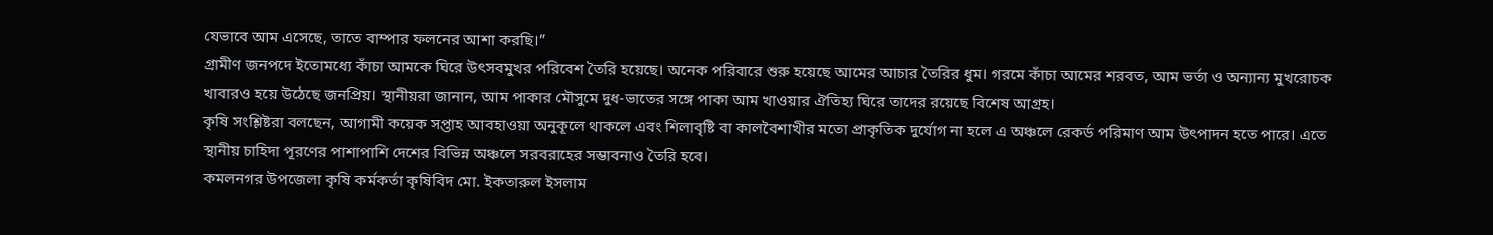যেভাবে আম এসেছে, তাতে বাম্পার ফলনের আশা করছি।”
গ্রামীণ জনপদে ইতোমধ্যে কাঁচা আমকে ঘিরে উৎসবমুখর পরিবেশ তৈরি হয়েছে। অনেক পরিবারে শুরু হয়েছে আমের আচার তৈরির ধুম। গরমে কাঁচা আমের শরবত, আম ভর্তা ও অন্যান্য মুখরোচক খাবারও হয়ে উঠেছে জনপ্রিয়। স্থানীয়রা জানান, আম পাকার মৌসুমে দুধ-ভাতের সঙ্গে পাকা আম খাওয়ার ঐতিহ্য ঘিরে তাদের রয়েছে বিশেষ আগ্রহ।
কৃষি সংশ্লিষ্টরা বলছেন, আগামী কয়েক সপ্তাহ আবহাওয়া অনুকূলে থাকলে এবং শিলাবৃষ্টি বা কালবৈশাখীর মতো প্রাকৃতিক দুর্যোগ না হলে এ অঞ্চলে রেকর্ড পরিমাণ আম উৎপাদন হতে পারে। এতে স্থানীয় চাহিদা পূরণের পাশাপাশি দেশের বিভিন্ন অঞ্চলে সরবরাহের সম্ভাবনাও তৈরি হবে।
কমলনগর উপজেলা কৃষি কর্মকর্তা কৃষিবিদ মো. ইকতারুল ইসলাম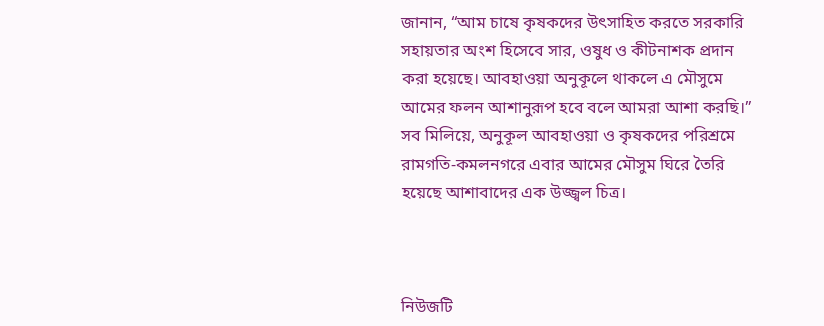জানান, “আম চাষে কৃষকদের উৎসাহিত করতে সরকারি সহায়তার অংশ হিসেবে সার, ওষুধ ও কীটনাশক প্রদান করা হয়েছে। আবহাওয়া অনুকূলে থাকলে এ মৌসুমে আমের ফলন আশানুরূপ হবে বলে আমরা আশা করছি।”
সব মিলিয়ে, অনুকূল আবহাওয়া ও কৃষকদের পরিশ্রমে রামগতি-কমলনগরে এবার আমের মৌসুম ঘিরে তৈরি হয়েছে আশাবাদের এক উজ্জ্বল চিত্র।



নিউজটি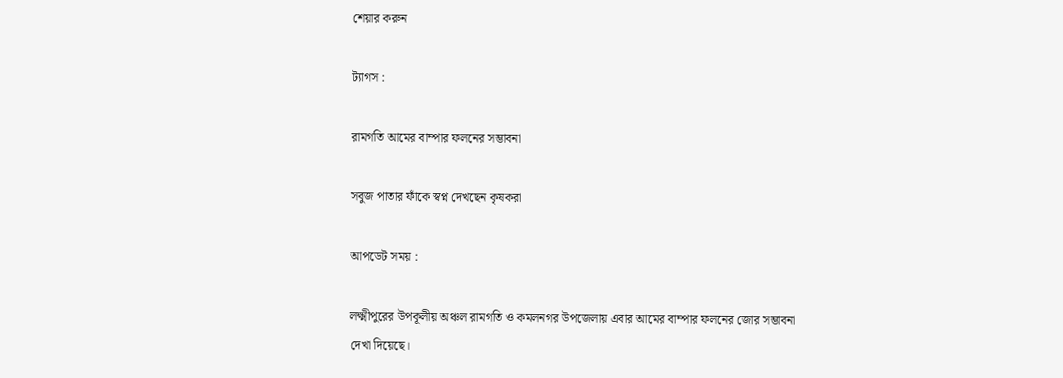শেয়ার করুন

ট্যাগস :

রামগতি আমের বাম্পার ফলনের সম্ভাবনা

সবুজ পাতার ফাঁকে স্বপ্ন দেখছেন কৃষকরা

আপডেট সময় :

লক্ষ্মীপুরের উপকূলীয় অঞ্চল রামগতি ও কমলনগর উপজেলায় এবার আমের বাম্পার ফলনের জোর সম্ভাবনা দেখা দিয়েছে।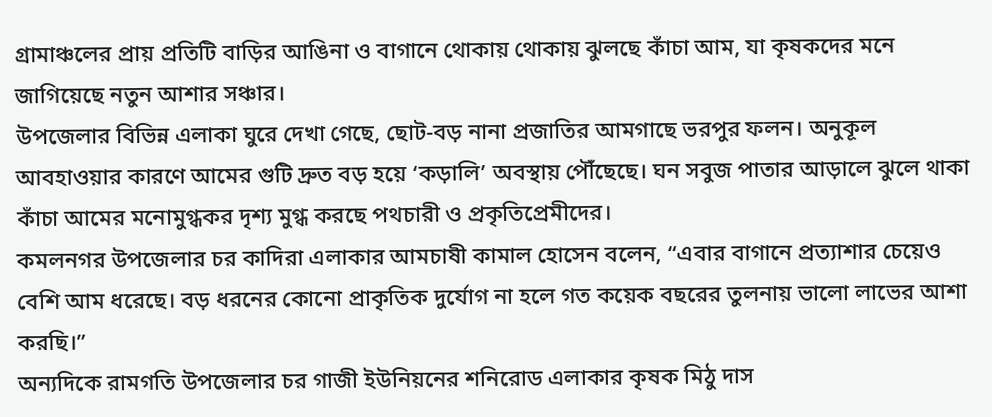গ্রামাঞ্চলের প্রায় প্রতিটি বাড়ির আঙিনা ও বাগানে থোকায় থোকায় ঝুলছে কাঁচা আম, যা কৃষকদের মনে জাগিয়েছে নতুন আশার সঞ্চার।
উপজেলার বিভিন্ন এলাকা ঘুরে দেখা গেছে, ছোট-বড় নানা প্রজাতির আমগাছে ভরপুর ফলন। অনুকূল আবহাওয়ার কারণে আমের গুটি দ্রুত বড় হয়ে ‘কড়ালি’ অবস্থায় পৌঁছেছে। ঘন সবুজ পাতার আড়ালে ঝুলে থাকা কাঁচা আমের মনোমুগ্ধকর দৃশ্য মুগ্ধ করছে পথচারী ও প্রকৃতিপ্রেমীদের।
কমলনগর উপজেলার চর কাদিরা এলাকার আমচাষী কামাল হোসেন বলেন, “এবার বাগানে প্রত্যাশার চেয়েও বেশি আম ধরেছে। বড় ধরনের কোনো প্রাকৃতিক দুর্যোগ না হলে গত কয়েক বছরের তুলনায় ভালো লাভের আশা করছি।”
অন্যদিকে রামগতি উপজেলার চর গাজী ইউনিয়নের শনিরোড এলাকার কৃষক মিঠু দাস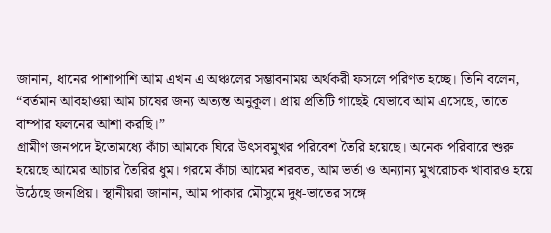জানান, ধানের পাশাপাশি আম এখন এ অঞ্চলের সম্ভাবনাময় অর্থকরী ফসলে পরিণত হচ্ছে। তিনি বলেন, “বর্তমান আবহাওয়া আম চাষের জন্য অত্যন্ত অনুকূল। প্রায় প্রতিটি গাছেই যেভাবে আম এসেছে, তাতে বাম্পার ফলনের আশা করছি।”
গ্রামীণ জনপদে ইতোমধ্যে কাঁচা আমকে ঘিরে উৎসবমুখর পরিবেশ তৈরি হয়েছে। অনেক পরিবারে শুরু হয়েছে আমের আচার তৈরির ধুম। গরমে কাঁচা আমের শরবত, আম ভর্তা ও অন্যান্য মুখরোচক খাবারও হয়ে উঠেছে জনপ্রিয়। স্থানীয়রা জানান, আম পাকার মৌসুমে দুধ-ভাতের সঙ্গে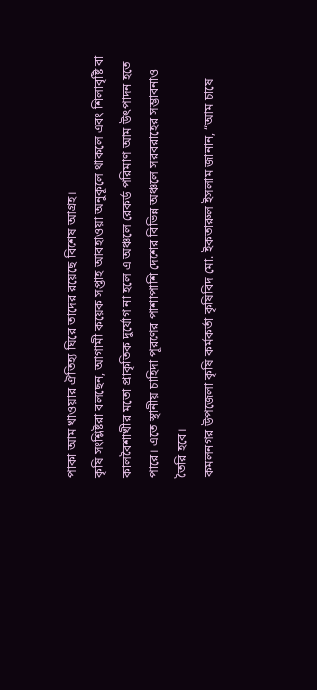পাকা আম খাওয়ার ঐতিহ্য ঘিরে তাদের রয়েছে বিশেষ আগ্রহ।
কৃষি সংশ্লিষ্টরা বলছেন, আগামী কয়েক সপ্তাহ আবহাওয়া অনুকূলে থাকলে এবং শিলাবৃষ্টি বা কালবৈশাখীর মতো প্রাকৃতিক দুর্যোগ না হলে এ অঞ্চলে রেকর্ড পরিমাণ আম উৎপাদন হতে পারে। এতে স্থানীয় চাহিদা পূরণের পাশাপাশি দেশের বিভিন্ন অঞ্চলে সরবরাহের সম্ভাবনাও তৈরি হবে।
কমলনগর উপজেলা কৃষি কর্মকর্তা কৃষিবিদ মো. ইকতারুল ইসলাম জানান, “আম চাষে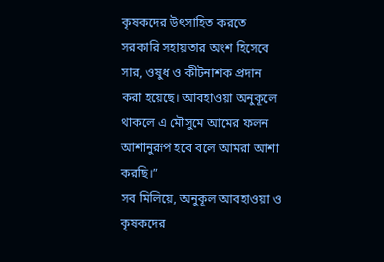কৃষকদের উৎসাহিত করতে সরকারি সহায়তার অংশ হিসেবে সার, ওষুধ ও কীটনাশক প্রদান করা হয়েছে। আবহাওয়া অনুকূলে থাকলে এ মৌসুমে আমের ফলন আশানুরূপ হবে বলে আমরা আশা করছি।”
সব মিলিয়ে, অনুকূল আবহাওয়া ও কৃষকদের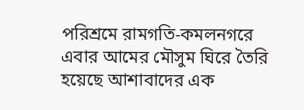পরিশ্রমে রামগতি-কমলনগরে এবার আমের মৌসুম ঘিরে তৈরি হয়েছে আশাবাদের এক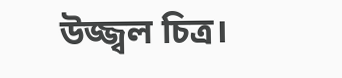উজ্জ্বল চিত্র।